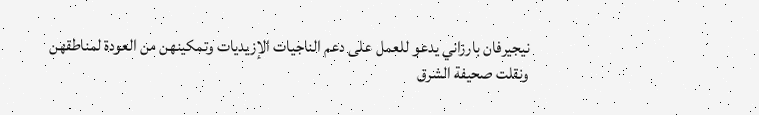نيجيرفان بارزاني يدعو للعمل على دعم الناجيات الإزيديات وتمكينهن من العودة لمناطقهن
ونقلت صحيفة الشرق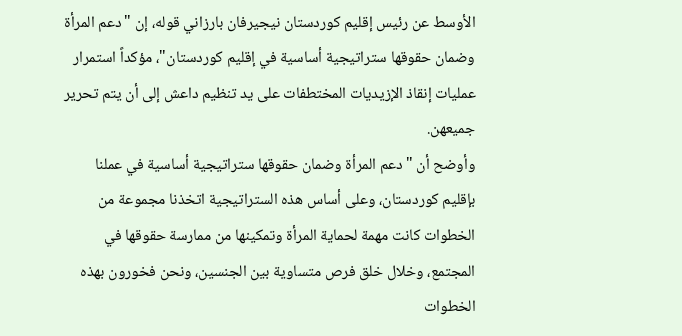الأوسط عن رئيس إقليم كوردستان نيجيرفان بارزاني قوله، إن "دعم المرأة وضمان حقوقها ستراتيجية أساسية في إقليم كوردستان"، مؤكداً استمرار عمليات إنقاذ الإزيديات المختطفات على يد تنظيم داعش إلى أن يتم تحرير جميعهن.
وأوضح أن "دعم المرأة وضمان حقوقها ستراتيجية أساسية في عملنا بإقليم كوردستان، وعلى أساس هذه الستراتيجية اتخذنا مجموعة من الخطوات كانت مهمة لحماية المرأة وتمكينها من ممارسة حقوقها في المجتمع، وخلال خلق فرص متساوية بين الجنسين، ونحن فخورون بهذه الخطوات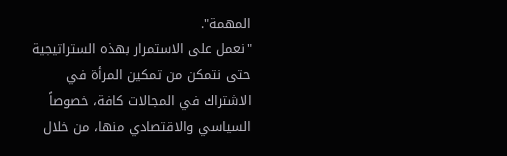المهمة".
"نعمل على الاستمرار بهذه الستراتيجية حتى نتمكن من تمكين المرأة في الاشتراك في المجالات كافة، خصوصاً السياسي والاقتصادي منها، من خلال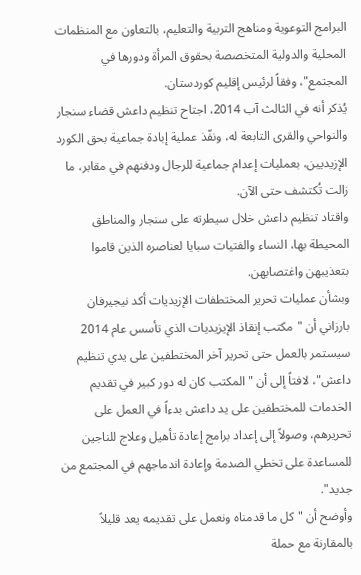البرامج التوعوية ومناهج التربية والتعليم، بالتعاون مع المنظمات المحلية والدولية المتخصصة بحقوق المرأة ودورها في المجتمع"، وفقاً لرئيس إقليم كوردستان.
يُذكر أنه في الثالث آب 2014، اجتاح تنظيم داعش قضاء سنجار والنواحي والقرى التابعة له، ونفّذ عملية إبادة جماعية بحق الكورد الإزيديين، بعمليات إعدام جماعية للرجال ودفنهم في مقابر، ما زالت تُكتشف حتى الآن.
واقتاد تنظيم داعش خلال سيطرته على سنجار والمناطق المحيطة بها، النساء والفتيات سبايا لعناصره الذين قاموا بتعذيبهن واغتصابهن.
وبشأن عمليات تحرير المختطفات الإزيديات أكد نيجيرفان بارزاني أن "مكتب إنقاذ الإيزيديات الذي تأسس عام 2014 سيستمر بالعمل حتى تحرير آخر المختطفين على يدي تنظيم داعش"، لافتاً إلى أن "المكتب كان له دور كبير في تقديم الخدمات للمختطفين على يد داعش بدءاً في العمل على تحريرهم، وصولاً إلى إعداد برامج إعادة تأهيل وعلاج للناجين للمساعدة على تخطي الصدمة وإعادة اندماجهم في المجتمع من جديد".
وأوضح أن "كل ما قدمناه ونعمل على تقديمه يعد قليلاً بالمقارنة مع حملة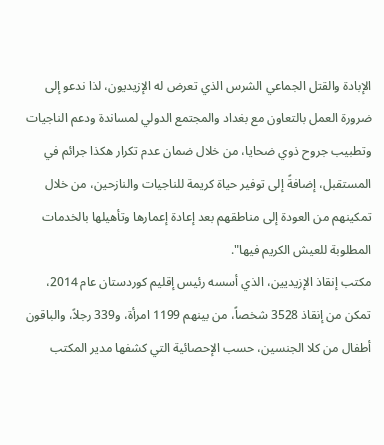الإبادة والقتل الجماعي الشرس الذي تعرض له الإزيديون، لذا ندعو إلى ضرورة العمل بالتعاون مع بغداد والمجتمع الدولي لمساندة ودعم الناجيات وتطبيب جروح ذوي ضحايا، من خلال ضمان عدم تكرار هكذا جرائم في المستقبل، إضافةً إلى توفير حياة كريمة للناجيات والنازحين، من خلال تمكينهم من العودة إلى مناطقهم بعد إعادة إعمارها وتأهيلها بالخدمات المطلوبة للعيش الكريم فيها".
مكتب إنقاذ الإزيديين، الذي أسسه رئيس إقليم كوردستان عام 2014، تمكن من إنقاذ 3528 شخصاً، من بينهم 1199 امرأة، و339 رجلاً، والباقون أطفال من كلا الجنسين، حسب الإحصائية التي كشفها مدير المكتب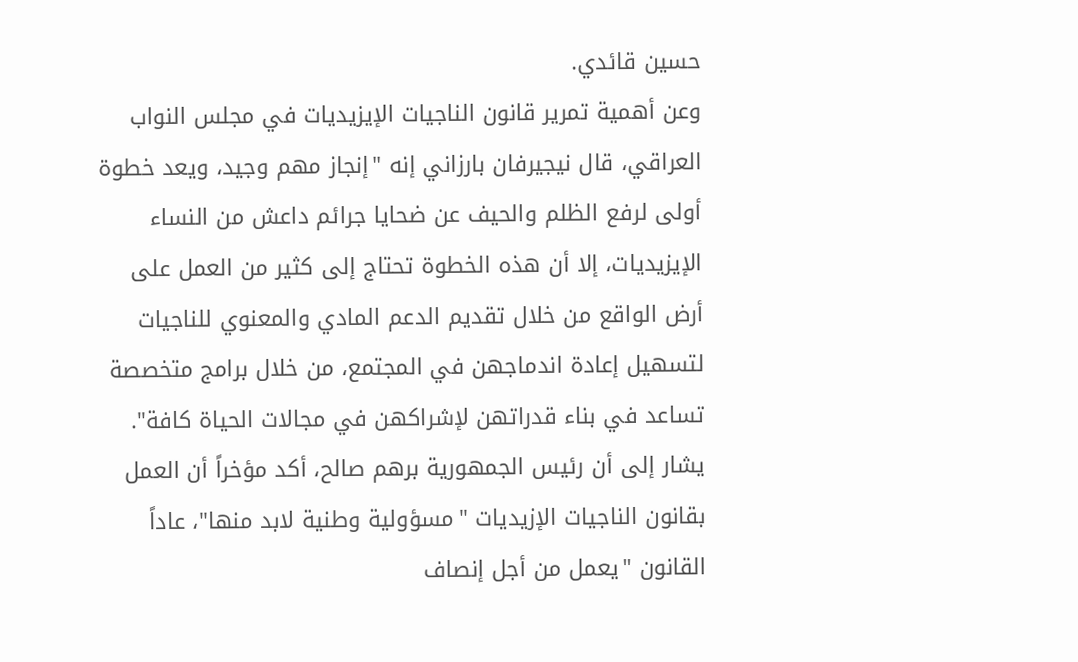حسين قائدي.
وعن أهمية تمرير قانون الناجيات الإيزيديات في مجلس النواب العراقي، قال نيجيرفان بارزاني إنه "إنجاز مهم وجيد، ويعد خطوة أولى لرفع الظلم والحيف عن ضحايا جرائم داعش من النساء الإيزيديات، إلا أن هذه الخطوة تحتاج إلى كثير من العمل على أرض الواقع من خلال تقديم الدعم المادي والمعنوي للناجيات لتسهيل إعادة اندماجهن في المجتمع، من خلال برامج متخصصة تساعد في بناء قدراتهن لإشراكهن في مجالات الحياة كافة".
يشار إلى أن رئيس الجمهورية برهم صالح، أكد مؤخراً أن العمل بقانون الناجيات الإزيديات "مسؤولية وطنية لابد منها"، عاداً القانون "يعمل من أجل إنصاف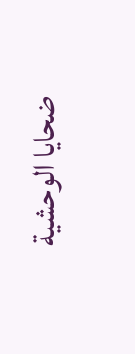ضحايا الوحشية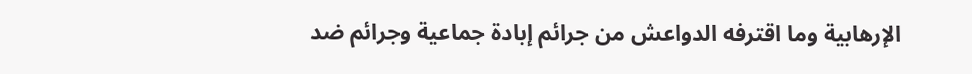الإرهابية وما اقترفه الدواعش من جرائم إبادة جماعية وجرائم ضد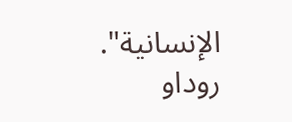الإنسانية".
روداو